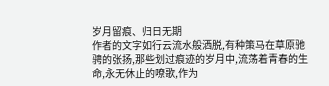岁月留痕、归日无期
作者的文字如行云流水般洒脱,有种策马在草原驰骋的张扬,那些划过痕迹的岁月中,流荡着青春的生命,永无休止的嘹歌,作为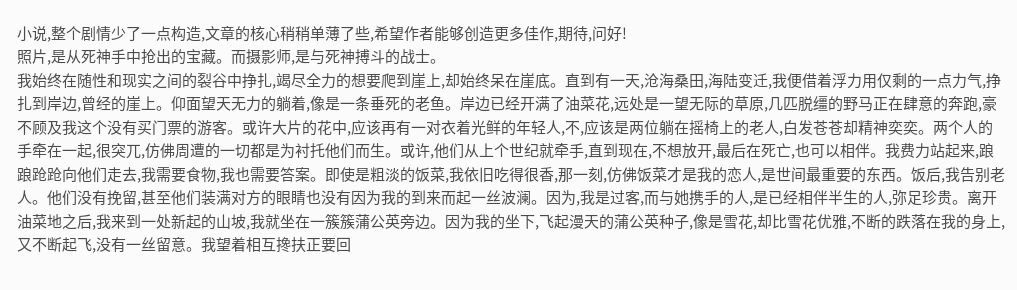小说,整个剧情少了一点构造,文章的核心稍稍单薄了些,希望作者能够创造更多佳作,期待,问好!
照片,是从死神手中抢出的宝藏。而摄影师,是与死神搏斗的战士。
我始终在随性和现实之间的裂谷中挣扎,竭尽全力的想要爬到崖上,却始终呆在崖底。直到有一天,沧海桑田,海陆变迁,我便借着浮力用仅剩的一点力气,挣扎到岸边,曾经的崖上。仰面望天无力的躺着,像是一条垂死的老鱼。岸边已经开满了油菜花,远处是一望无际的草原,几匹脱缰的野马正在肆意的奔跑,豪不顾及我这个没有买门票的游客。或许大片的花中,应该再有一对衣着光鲜的年轻人,不,应该是两位躺在摇椅上的老人,白发苍苍却精神奕奕。两个人的手牵在一起,很突兀,仿佛周遭的一切都是为衬托他们而生。或许,他们从上个世纪就牵手,直到现在,不想放开,最后在死亡,也可以相伴。我费力站起来,踉踉跄跄向他们走去,我需要食物,我也需要答案。即使是粗淡的饭菜,我依旧吃得很香,那一刻,仿佛饭菜才是我的恋人,是世间最重要的东西。饭后,我告别老人。他们没有挽留,甚至他们装满对方的眼睛也没有因为我的到来而起一丝波澜。因为,我是过客,而与她携手的人,是已经相伴半生的人,弥足珍贵。离开油菜地之后,我来到一处新起的山坡,我就坐在一簇簇蒲公英旁边。因为我的坐下,飞起漫天的蒲公英种子,像是雪花,却比雪花优雅,不断的跌落在我的身上,又不断起飞,没有一丝留意。我望着相互搀扶正要回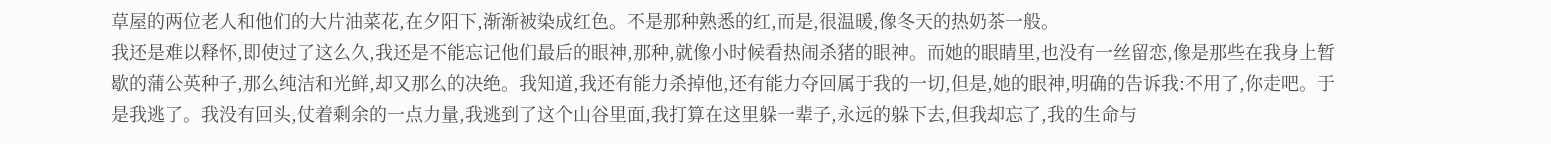草屋的两位老人和他们的大片油菜花,在夕阳下,渐渐被染成红色。不是那种熟悉的红,而是,很温暖,像冬天的热奶茶一般。
我还是难以释怀,即使过了这么久,我还是不能忘记他们最后的眼神,那种,就像小时候看热闹杀猪的眼神。而她的眼睛里,也没有一丝留恋,像是那些在我身上暂歇的蒲公英种子,那么纯洁和光鲜,却又那么的决绝。我知道,我还有能力杀掉他,还有能力夺回属于我的一切,但是,她的眼神,明确的告诉我:不用了,你走吧。于是我逃了。我没有回头,仗着剩余的一点力量,我逃到了这个山谷里面,我打算在这里躲一辈子,永远的躲下去,但我却忘了,我的生命与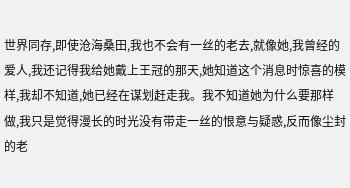世界同存,即使沧海桑田,我也不会有一丝的老去,就像她,我曾经的爱人,我还记得我给她戴上王冠的那天,她知道这个消息时惊喜的模样,我却不知道,她已经在谋划赶走我。我不知道她为什么要那样做,我只是觉得漫长的时光没有带走一丝的恨意与疑惑,反而像尘封的老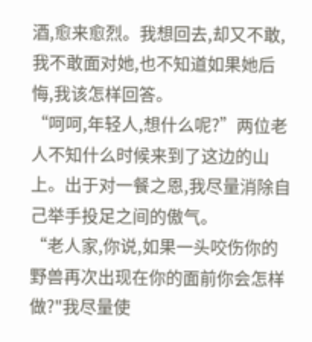酒,愈来愈烈。我想回去,却又不敢,我不敢面对她,也不知道如果她后悔,我该怎样回答。
“呵呵,年轻人,想什么呢?”两位老人不知什么时候来到了这边的山上。出于对一餐之恩,我尽量消除自己举手投足之间的傲气。
“老人家,你说,如果一头咬伤你的野兽再次出现在你的面前你会怎样做?"我尽量使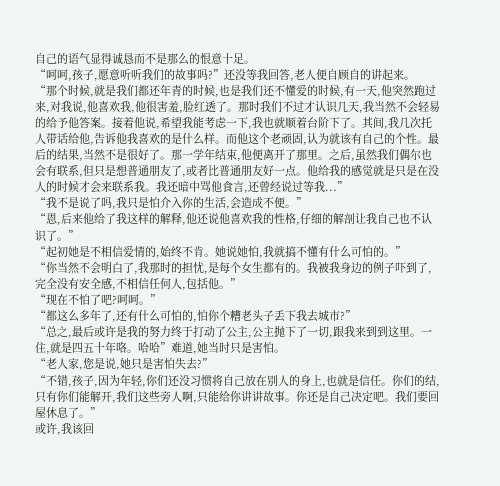自己的语气显得诚恳而不是那么的恨意十足。
“呵呵,孩子,愿意听听我们的故事吗?”还没等我回答,老人便自顾自的讲起来。
“那个时候,就是我们都还年青的时候,也是我们还不懂爱的时候,有一天,他突然跑过来,对我说,他喜欢我,他很害羞,脸红透了。那时我们不过才认识几天,我当然不会轻易的给予他答案。接着他说,希望我能考虑一下,我也就顺着台阶下了。其间,我几次托人带话给他,告诉他我喜欢的是什么样。而他这个老顽固,认为就该有自己的个性。最后的结果,当然不是很好了。那一学年结束,他便离开了那里。之后,虽然我们偶尔也会有联系,但只是想普通朋友了,或者比普通朋友好一点。他给我的感觉就是只是在没人的时候才会来联系我。我还暗中骂他食言,还曾经说过等我...”
“我不是说了吗,我只是怕介入你的生活,会造成不便。”
“恩,后来他给了我这样的解释,他还说他喜欢我的性格,仔细的解剖让我自己也不认识了。”
“起初她是不相信爱情的,始终不肯。她说她怕,我就搞不懂有什么可怕的。”
“你当然不会明白了,我那时的担忧,是每个女生都有的。我被我身边的例子吓到了,完全没有安全感,不相信任何人,包括他。”
“现在不怕了吧?呵呵。”
“都这么多年了,还有什么可怕的,怕你个糟老头子丢下我去城市?”
“总之,最后或许是我的努力终于打动了公主,公主抛下了一切,跟我来到到这里。一住,就是四五十年咯。哈哈”难道,她当时只是害怕。
“老人家,您是说,她只是害怕失去?”
“不错,孩子,因为年轻,你们还没习惯将自己放在别人的身上,也就是信任。你们的结,只有你们能解开,我们这些旁人啊,只能给你讲讲故事。你还是自己决定吧。我们要回屋休息了。”
或许,我该回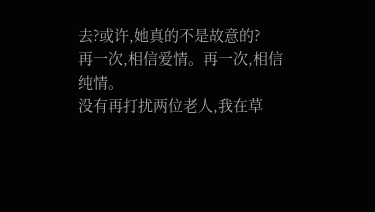去?或许,她真的不是故意的?
再一次,相信爱情。再一次,相信纯情。
没有再打扰两位老人,我在草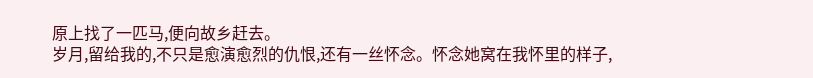原上找了一匹马,便向故乡赶去。
岁月,留给我的,不只是愈演愈烈的仇恨,还有一丝怀念。怀念她窝在我怀里的样子,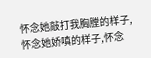怀念她敲打我胸膛的样子,怀念她娇嗔的样子,怀念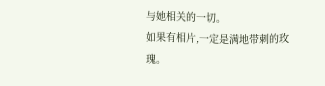与她相关的一切。
如果有相片,一定是满地带刺的玫瑰。